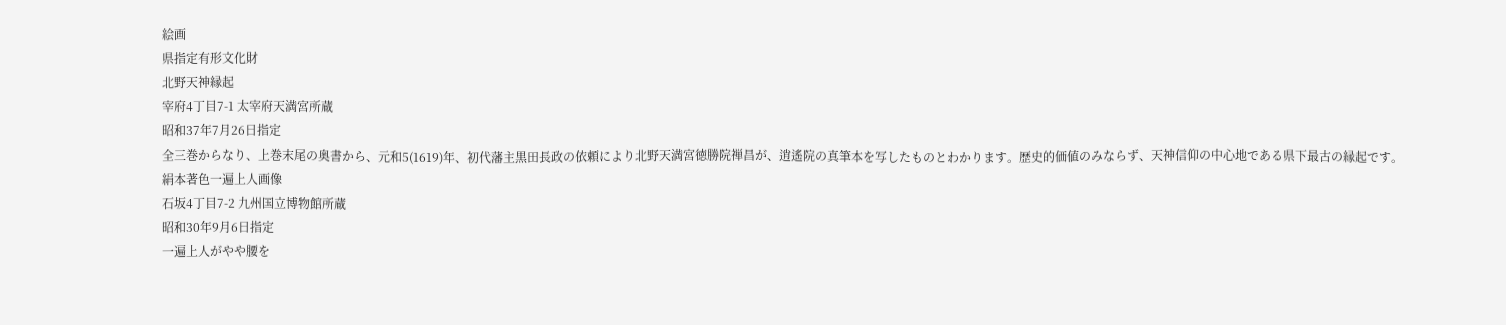絵画
県指定有形文化財
北野天神縁起
宰府4丁目7-1 太宰府天満宮所蔵
昭和37年7月26日指定
全三巻からなり、上巻末尾の奥書から、元和5(1619)年、初代藩主黒田長政の依頼により北野天満宮徳勝院禅昌が、逍遙院の真筆本を写したものとわかります。歴史的価値のみならず、天神信仰の中心地である県下最古の縁起です。
絹本著色一遍上人画像
石坂4丁目7-2 九州国立博物館所蔵
昭和30年9月6日指定
一遍上人がやや腰を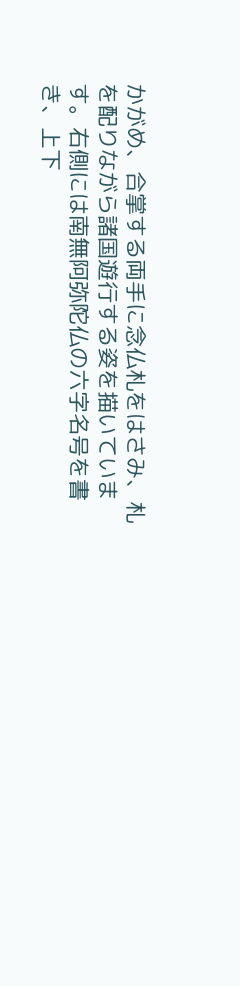かがめ、合掌する両手に念仏札をはさみ、札を配りながら諸国遊行する姿を描いています。右側には南無阿弥陀仏の六字名号を書き、上下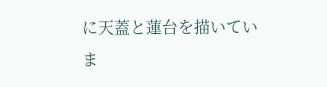に天蓋と蓮台を描いていま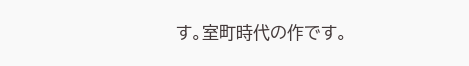す。室町時代の作です。